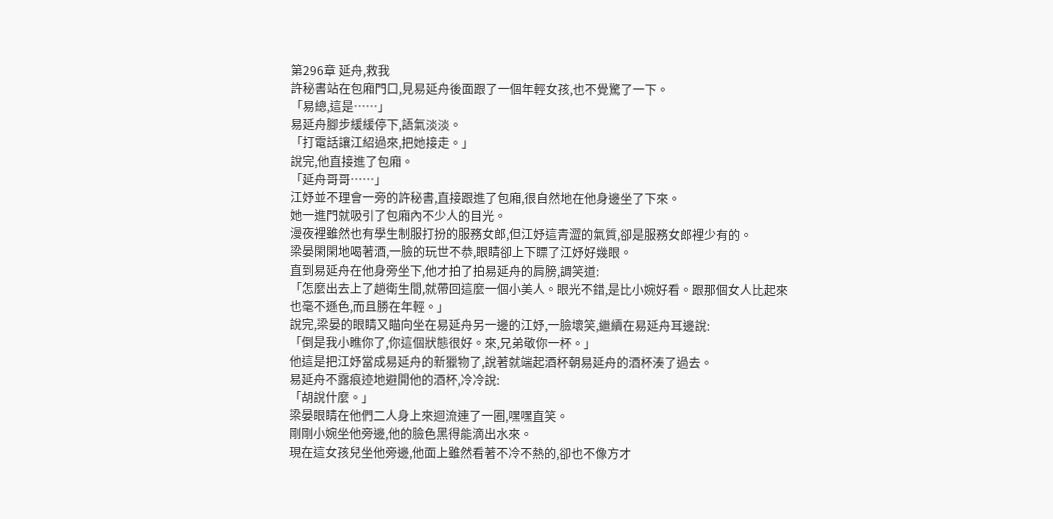第296章 延舟,救我
許秘書站在包廂門口,見易延舟後面跟了一個年輕女孩,也不覺驚了一下。
「易總,這是……」
易延舟腳步緩緩停下,語氣淡淡。
「打電話讓江紹過來,把她接走。」
說完,他直接進了包廂。
「延舟哥哥……」
江妤並不理會一旁的許秘書,直接跟進了包廂,很自然地在他身邊坐了下來。
她一進門就吸引了包廂內不少人的目光。
漫夜裡雖然也有學生制服打扮的服務女郎,但江妤這青澀的氣質,卻是服務女郎裡少有的。
梁晏閑閑地喝著酒,一臉的玩世不恭,眼睛卻上下瞟了江妤好幾眼。
直到易延舟在他身旁坐下,他才拍了拍易延舟的肩膀,調笑道:
「怎麼出去上了趟衛生間,就帶回這麼一個小美人。眼光不錯,是比小婉好看。跟那個女人比起來也毫不遜色,而且勝在年輕。」
說完,梁晏的眼睛又瞄向坐在易延舟另一邊的江妤,一臉壞笑,繼續在易延舟耳邊說:
「倒是我小瞧你了,你這個狀態很好。來,兄弟敬你一杯。」
他這是把江妤當成易延舟的新獵物了,說著就端起酒杯朝易延舟的酒杯湊了過去。
易延舟不露痕迹地避開他的酒杯,冷冷說:
「胡說什麼。」
梁晏眼睛在他們二人身上來迴流連了一圈,嘿嘿直笑。
剛剛小婉坐他旁邊,他的臉色黑得能滴出水來。
現在這女孩兒坐他旁邊,他面上雖然看著不冷不熱的,卻也不像方才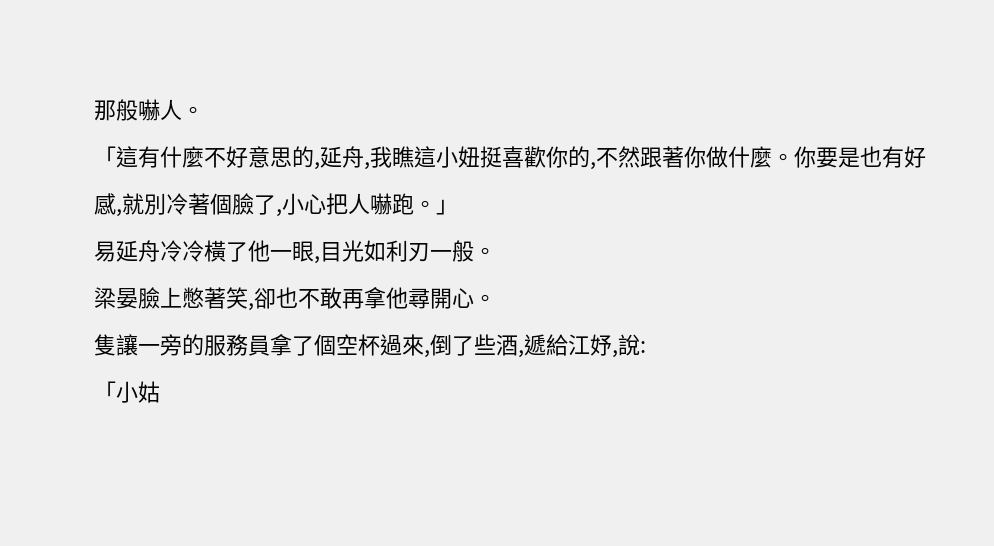那般嚇人。
「這有什麼不好意思的,延舟,我瞧這小妞挺喜歡你的,不然跟著你做什麼。你要是也有好感,就別冷著個臉了,小心把人嚇跑。」
易延舟冷冷橫了他一眼,目光如利刃一般。
梁晏臉上憋著笑,卻也不敢再拿他尋開心。
隻讓一旁的服務員拿了個空杯過來,倒了些酒,遞給江妤,說:
「小姑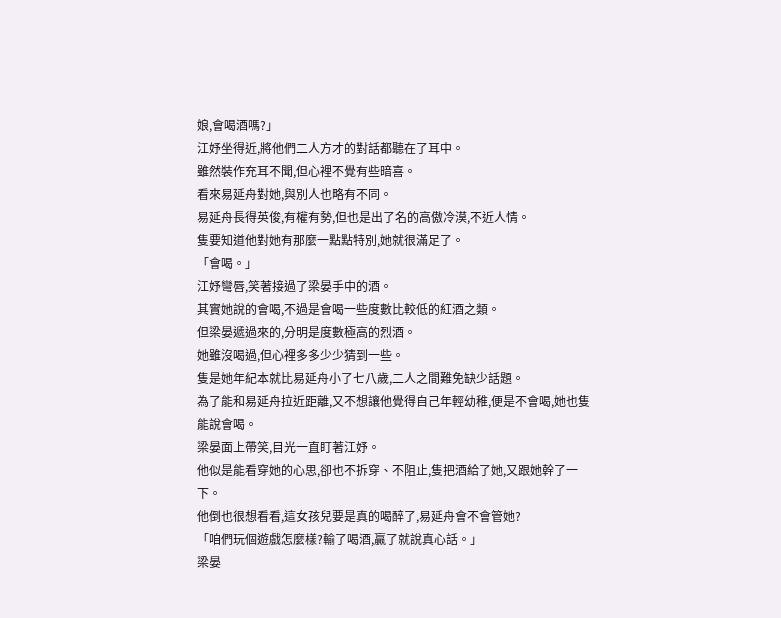娘,會喝酒嗎?」
江妤坐得近,將他們二人方才的對話都聽在了耳中。
雖然裝作充耳不聞,但心裡不覺有些暗喜。
看來易延舟對她,與別人也略有不同。
易延舟長得英俊,有權有勢,但也是出了名的高傲冷漠,不近人情。
隻要知道他對她有那麼一點點特別,她就很滿足了。
「會喝。」
江妤彎唇,笑著接過了梁晏手中的酒。
其實她說的會喝,不過是會喝一些度數比較低的紅酒之類。
但梁晏遞過來的,分明是度數極高的烈酒。
她雖沒喝過,但心裡多多少少猜到一些。
隻是她年紀本就比易延舟小了七八歲,二人之間難免缺少話題。
為了能和易延舟拉近距離,又不想讓他覺得自己年輕幼稚,便是不會喝,她也隻能說會喝。
梁晏面上帶笑,目光一直盯著江妤。
他似是能看穿她的心思,卻也不拆穿、不阻止,隻把酒給了她,又跟她幹了一下。
他倒也很想看看,這女孩兒要是真的喝醉了,易延舟會不會管她?
「咱們玩個遊戲怎麼樣?輸了喝酒,贏了就說真心話。」
梁晏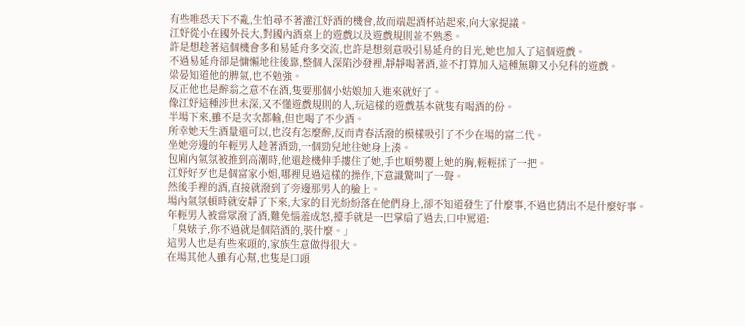有些唯恐天下不亂,生怕尋不著灌江妤酒的機會,故而端起酒杯站起來,向大家提議。
江妤從小在國外長大,對國內酒桌上的遊戲以及遊戲規則並不熟悉。
許是想趁著這個機會多和易延舟多交流,也許是想刻意吸引易延舟的目光,她也加入了這個遊戲。
不過易延舟卻是慵懶地往後靠,整個人深陷沙發裡,靜靜喝著酒,並不打算加入這種無聊又小兒科的遊戲。
梁晏知道他的脾氣,也不勉強。
反正他也是醉翁之意不在酒,隻要那個小姑娘加入進來就好了。
像江妤這種涉世未深,又不懂遊戲規則的人,玩這樣的遊戲基本就隻有喝酒的份。
半場下來,雖不是次次都輸,但也喝了不少酒。
所幸她天生酒量還可以,也沒有怎麼醉,反而青春活潑的模樣吸引了不少在場的富二代。
坐她旁邊的年輕男人趁著酒勁,一個勁兒地往她身上湊。
包廂內氣氛被推到高潮時,他還趁機伸手摟住了她,手也順勢覆上她的胸,輕輕揉了一把。
江妤好歹也是個富家小姐,哪裡見過這樣的操作,下意識驚叫了一聲。
然後手裡的酒,直接就潑到了旁邊那男人的臉上。
場內氣氛頓時就安靜了下來,大家的目光紛紛落在他們身上,卻不知道發生了什麼事,不過也猜出不是什麼好事。
年輕男人被當眾潑了酒,難免惱羞成怒,擡手就是一巴掌扇了過去,口中罵道:
「臭婊子,你不過就是個陪酒的,裝什麼。」
這男人也是有些來頭的,家族生意做得很大。
在場其他人雖有心幫,也隻是口頭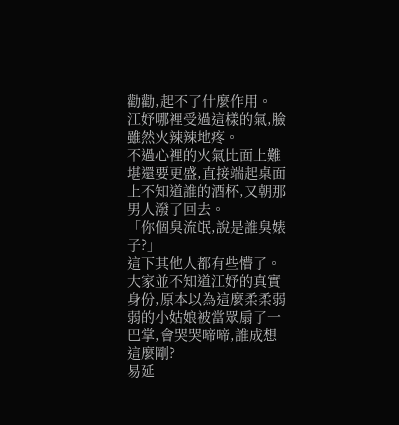勸勸,起不了什麼作用。
江妤哪裡受過這樣的氣,臉雖然火辣辣地疼。
不過心裡的火氣比面上難堪還要更盛,直接端起桌面上不知道誰的酒杯,又朝那男人潑了回去。
「你個臭流氓,說是誰臭婊子?」
這下其他人都有些懵了。
大家並不知道江妤的真實身份,原本以為這麼柔柔弱弱的小姑娘被當眾扇了一巴掌,會哭哭啼啼,誰成想這麼剛?
易延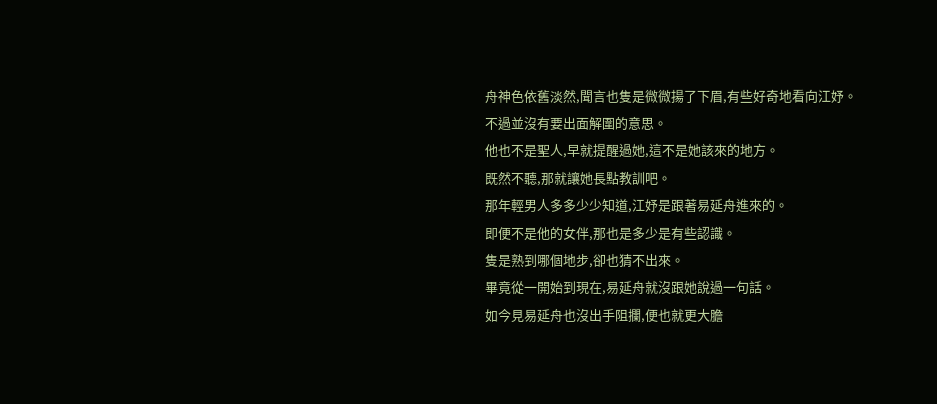舟神色依舊淡然,聞言也隻是微微揚了下眉,有些好奇地看向江妤。
不過並沒有要出面解圍的意思。
他也不是聖人,早就提醒過她,這不是她該來的地方。
既然不聽,那就讓她長點教訓吧。
那年輕男人多多少少知道,江妤是跟著易延舟進來的。
即便不是他的女伴,那也是多少是有些認識。
隻是熟到哪個地步,卻也猜不出來。
畢竟從一開始到現在,易延舟就沒跟她說過一句話。
如今見易延舟也沒出手阻攔,便也就更大膽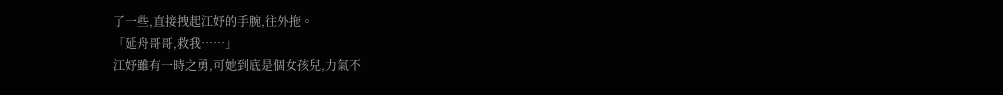了一些,直接拽起江妤的手腕,往外拖。
「延舟哥哥,救我……」
江妤雖有一時之勇,可她到底是個女孩兒,力氣不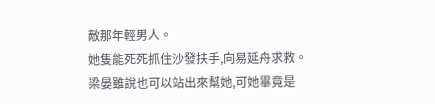敵那年輕男人。
她隻能死死抓住沙發扶手,向易延舟求救。
梁晏雖說也可以站出來幫她,可她畢竟是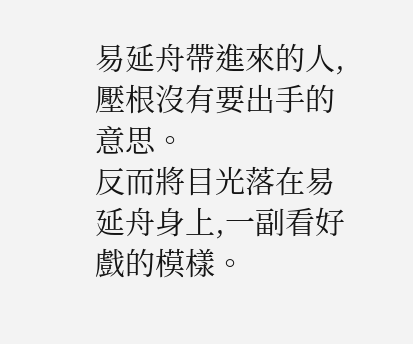易延舟帶進來的人,壓根沒有要出手的意思。
反而將目光落在易延舟身上,一副看好戲的模樣。